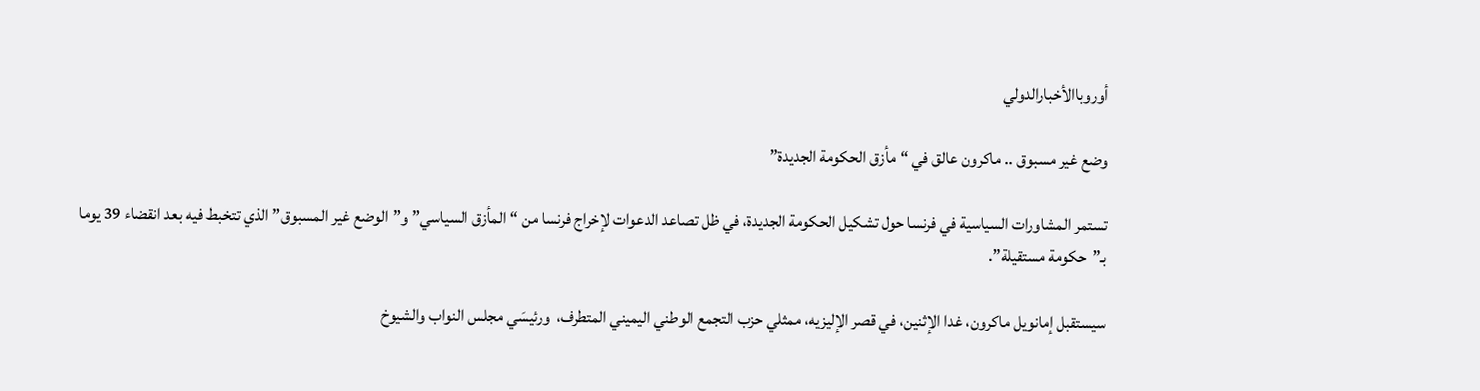أوروباالأخبارالدولي

وضع غير مسبوق .. ماكرون عالق في “مأزق الحكومة الجديدة”

تستمر المشاورات السياسية في فرنسا حول تشكيل الحكومة الجديدة، في ظل تصاعد الدعوات لإخراج فرنسا من “المأزق السياسي” و”الوضع غير المسبوق” الذي تتخبط فيه بعد انقضاء 39 يوما بـ”حكومة مستقيلة”.

سيستقبل إمانويل ماكرون، غدا الإثنين، في قصر الإليزيه، ممثلي حزب التجمع الوطني اليميني المتطرف،  ورئيسَي مجلس النواب والشيوخ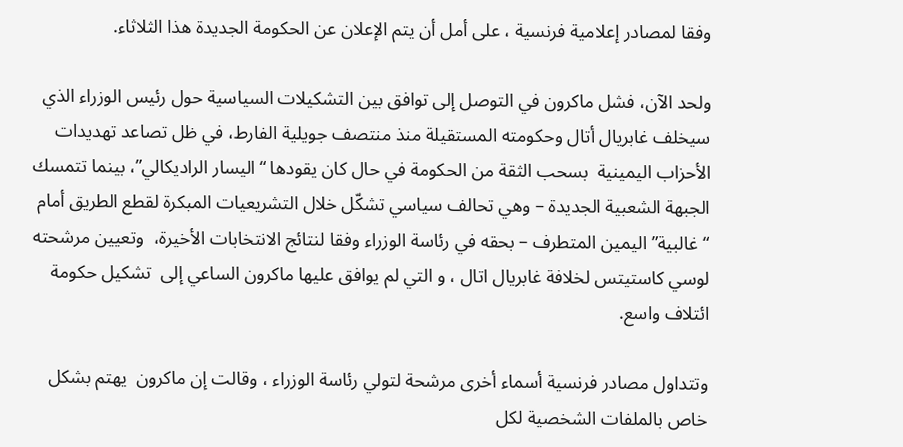وفقا لمصادر إعلامية فرنسية ، على أمل أن يتم الإعلان عن الحكومة الجديدة هذا الثلاثاء.

ولحد الآن، فشل ماكرون في التوصل إلى توافق بين التشكيلات السياسية حول رئيس الوزراء الذي سيخلف غابريال أتال وحكومته المستقيلة منذ منتصف جويلية الفارط، في ظل تصاعد تهديدات الأحزاب اليمينية  بسحب الثقة من الحكومة في حال كان يقودها “اليسار الراديكالي”، بينما تتمسك الجبهة الشعبية الجديدة – وهي تحالف سياسي تشكّل خلال التشريعيات المبكرة لقطع الطريق أمام “غالبية” اليمين المتطرف – بحقه في رئاسة الوزراء وفقا لنتائج الانتخابات الأخيرة،  وتعيين مرشحته لوسي كاستيتس لخلافة غابريال اتال ، و التي لم يوافق عليها ماكرون الساعي إلى  تشكيل حكومة ائتلاف واسع.

وتتداول مصادر فرنسية أسماء أخرى مرشحة لتولي رئاسة الوزراء ، وقالت إن ماكرون  يهتم بشكل خاص بالملفات الشخصية لكل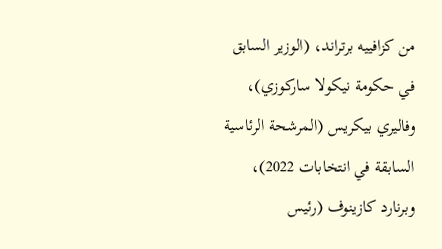من كزافييه برتراند، (الوزير السابق في حكومة نيكولا ساركوزي)، وفاليري بيكريس (المرشحة الرئاسية السابقة في انتخابات 2022)، وبرنارد كازينوف (رئيس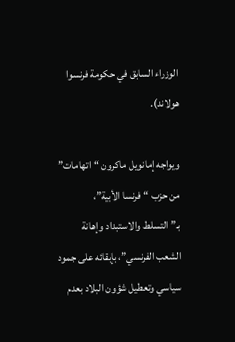الوزراء السابق في حكومة فرنسوا هولاند).

ويواجه إمانويل ماكرون “اتهامات” من حزب “فرنسا الأبية”، بـ”التسلط والاستبداد وإهانة الشعب الفرنسي”، بإبقائه على جمود سياسي وتعطيل شؤون البلاد بعدم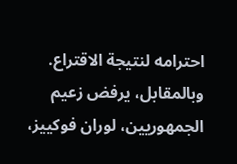احترامه لنتيجة الاقتراع. وبالمقابل، يرفض زعيم الجمهوريين، لوران فوكييز،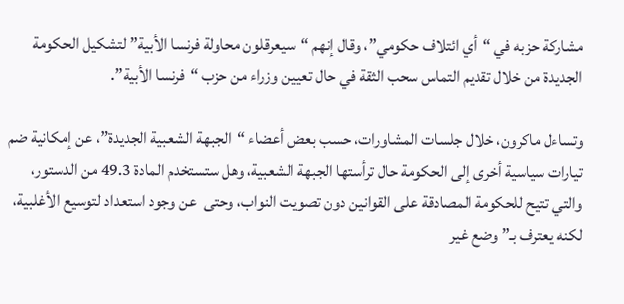مشاركة حزبه في “أي ائتلاف حكومي”، وقال إنهم “سيعرقلون محاولة فرنسا الأبية” لتشكيل الحكومة الجديدة من خلال تقديم التماس سحب الثقة في حال تعيين وزراء من حزب “فرنسا الأبية”.

وتساءل ماكرون، خلال جلسات المشاورات، حسب بعض أعضاء “الجبهة الشعبية الجديدة”، عن إمكانية ضم تيارات سياسية أخرى إلى الحكومة حال ترأستها الجبهة الشعبية، وهل ستستخدم المادة 49.3 من الدستور، والتي تتيح للحكومة المصادقة على القوانين دون تصويت النواب، وحتى  عن وجود استعداد لتوسيع الأغلبية، لكنه يعترف بـ” وضع غير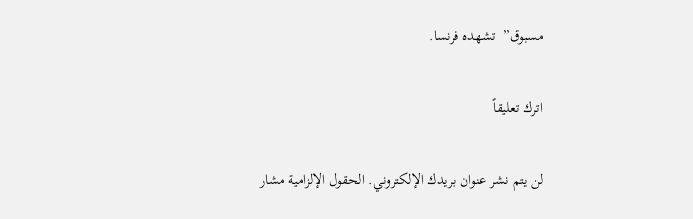مسبوق”  تشهده فرنسا.

اترك تعليقاً

لن يتم نشر عنوان بريدك الإلكتروني. الحقول الإلزامية مشار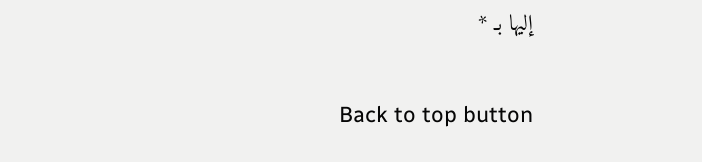إليها بـ *

Back to top button